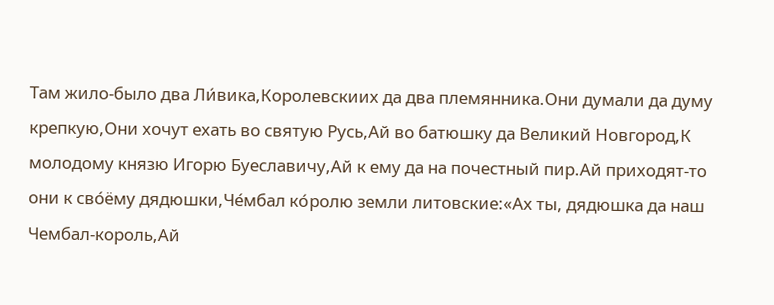Там жило-было два Ли́вика,Королевскиих да два племянника.Они думали да думу крепкую,Они хочут ехать во святую Русь,Ай во батюшку да Великий Новгород,К молодому князю Игорю Буеславичу,Ай к ему да на почестный пир.Ай приходят-то они к сво́ёму дядюшки,Че́мбал ко́ролю земли литовские:«Ах ты, дядюшка да наш Чембал-король,Ай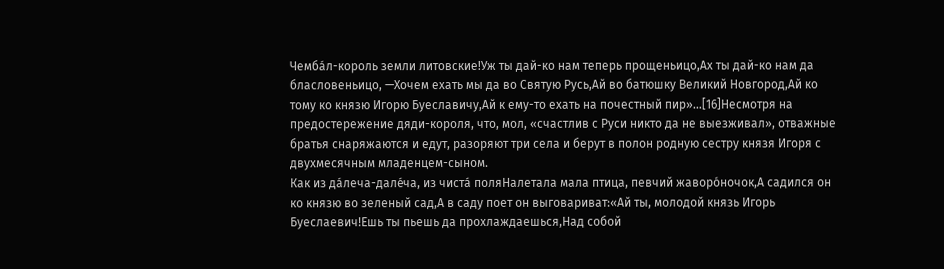Чемба́л-король земли литовские!Уж ты дай-ко нам теперь прощеньицо,Ах ты дай-ко нам да бласловеньицо, —Хочем ехать мы да во Святую Русь,Ай во батюшку Великий Новгород,Ай ко тому ко князю Игорю Буеславичу,Ай к ему-то ехать на почестный пир»…[16]Несмотря на предостережение дяди-короля, что, мол, «счастлив с Руси никто да не выезживал», отважные братья снаряжаются и едут, разоряют три села и берут в полон родную сестру князя Игоря с двухмесячным младенцем-сыном.
Как из да́леча-дале́ча, из чиста́ поляНалетала мала птица, певчий жаворо́ночок,А садился он ко князю во зеленый сад,А в саду поет он выговариват:«Ай ты, молодой князь Игорь Буеслаевич!Ешь ты пьешь да прохлаждаешься,Над собой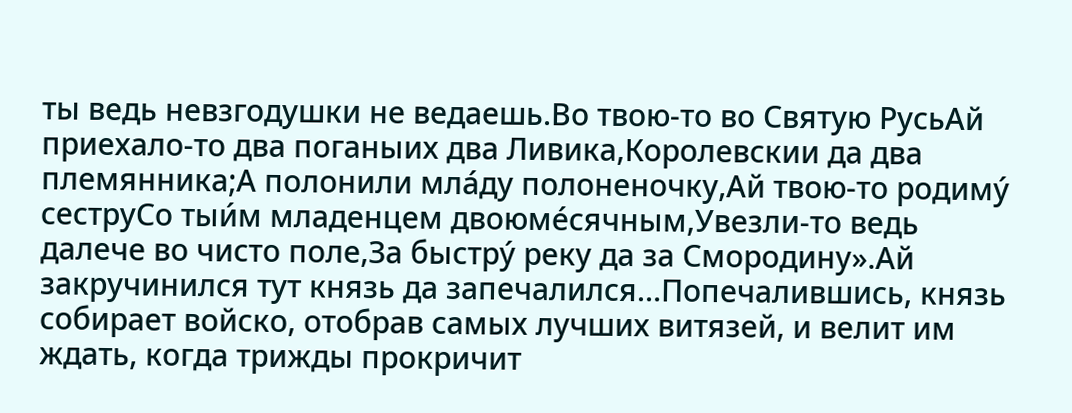ты ведь невзгодушки не ведаешь.Во твою-то во Святую РусьАй приехало-то два поганыих два Ливика,Королевскии да два племянника;А полонили мла́ду полоненочку,Ай твою-то родиму́ сеструСо тыи́м младенцем двоюме́сячным,Увезли-то ведь далече во чисто поле,За быстру́ реку да за Смородину».Ай закручинился тут князь да запечалился…Попечалившись, князь собирает войско, отобрав самых лучших витязей, и велит им ждать, когда трижды прокричит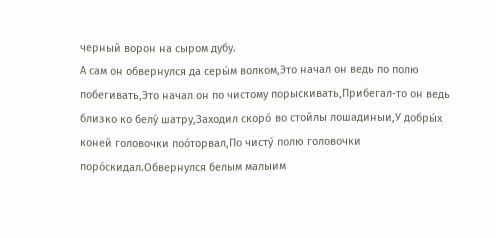черный ворон на сыром дубу.
А сам он обвернулся да серы́м волком,Это начал он ведь по полю побегивать,Это начал он по чистому порыскивать,Прибегал-то он ведь близко ко белу́ шатру,Заходил скоро́ во стойлы лошадиныи,У добры́х коней головочки поо́торвал,По чисту́ полю головочки поро́скидал.Обвернулся белым малыим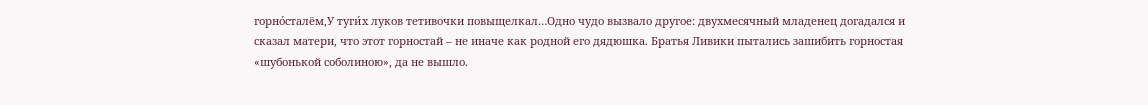горно́сталём,У туги́х луков тетивочки повыщелкал…Одно чудо вызвало другое: двухмесячный младенец догадался и сказал матери, что этот горностай – не иначе как родной его дядюшка. Братья Ливики пытались зашибить горностая «шубонькой соболиною», да не вышло.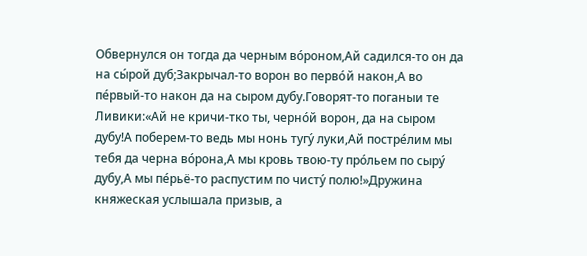Обвернулся он тогда да черным во́роном,Ай садился-то он да на сы́рой дуб;Закрычал-то ворон во перво́й након,А во пе́рвый-то након да на сыром дубу.Говорят-то поганыи те Ливики:«Ай не кричи-тко ты, черно́й ворон, да на сыром дубу!А поберем-то ведь мы нонь тугу́ луки,Ай постре́лим мы тебя да черна во́рона,А мы кровь твою-ту про́льем по сыру́ дубу,А мы пе́рьё-то распустим по чисту́ полю!»Дружина княжеская услышала призыв, а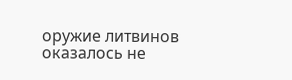оружие литвинов оказалось не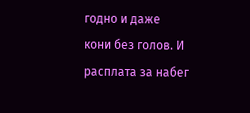годно и даже кони без голов. И расплата за набег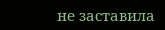не заставила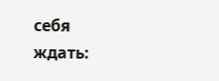себя ждать: